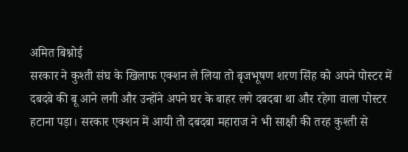अमित बिश्नोई
सरकार ने कुश्ती संघ के खिलाफ एक्शन ले लिया तो बृजभूषण शरण सिंह को अपने पोस्टर में दबदबे की बू आने लगी और उन्होंने अपने घर के बाहर लगे दबदबा था और रहेगा वाला पोस्टर हटाना पड़ा। सरकार एक्शन में आयी तो दबदबा महाराज ने भी साक्षी की तरह कुश्ती से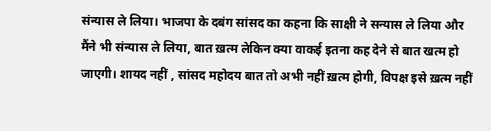संन्यास ले लिया। भाजपा के दबंग सांसद का कहना कि साक्षी ने सन्यास ले लिया और मैंने भी संन्यास ले लिया, बात ख़त्म लेकिन क्या वाकई इतना कह देने से बात खत्म हो जाएगी। शायद नहीं , सांसद महोदय बात तो अभी नहीं ख़त्म होगी, विपक्ष इसे ख़त्म नहीं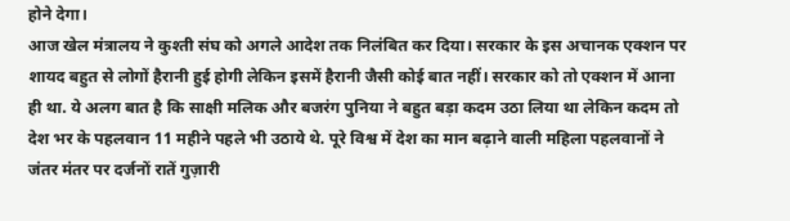होने देगा।
आज खेल मंत्रालय ने कुश्ती संघ को अगले आदेश तक निलंबित कर दिया। सरकार के इस अचानक एक्शन पर शायद बहुत से लोगों हैरानी हुई होगी लेकिन इसमें हैरानी जैसी कोई बात नहीं। सरकार को तो एक्शन में आना ही था. ये अलग बात है कि साक्षी मलिक और बजरंग पुनिया ने बहुत बड़ा कदम उठा लिया था लेकिन कदम तो देश भर के पहलवान 11 महीने पहले भी उठाये थे. पूरे विश्व में देश का मान बढ़ाने वाली महिला पहलवानों ने जंतर मंतर पर दर्जनों रातें गुज़ारी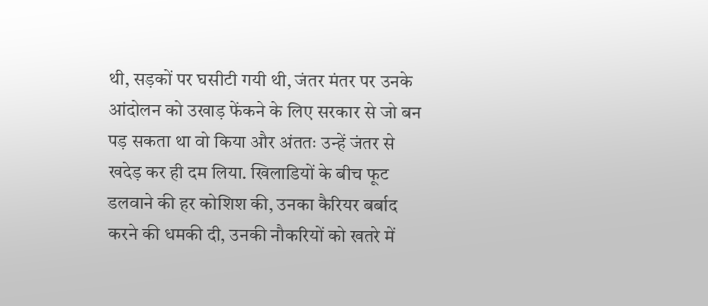थी, सड़कों पर घसीटी गयी थी, जंतर मंतर पर उनके आंदोलन को उखाड़ फेंकने के लिए सरकार से जो बन पड़ सकता था वो किया और अंततः उन्हें जंतर से खदेड़ कर ही दम लिया. खिलाडियों के बीच फूट डलवाने की हर कोशिश की, उनका कैरियर बर्बाद करने की धमकी दी, उनकी नौकरियों को खतरे में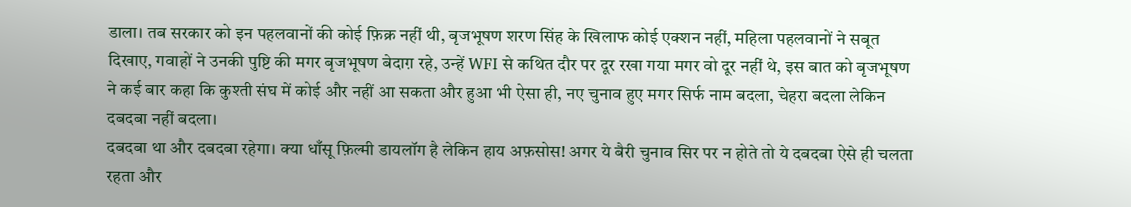डाला। तब सरकार को इन पहलवानों की कोई फ़िक्र नहीं थी, बृजभूषण शरण सिंह के खिलाफ कोई एक्शन नहीं, महिला पहलवानों ने सबूत दिखाए, गवाहों ने उनकी पुष्टि की मगर बृजभूषण बेदाग़ रहे, उन्हें WFI से कथित दौर पर दूर रखा गया मगर वो दूर नहीं थे, इस बात को बृजभूषण ने कई बार कहा कि कुश्ती संघ में कोई और नहीं आ सकता और हुआ भी ऐसा ही, नए चुनाव हुए मगर सिर्फ नाम बदला, चेहरा बदला लेकिन दबदबा नहीं बदला।
दबदबा था और दबदबा रहेगा। क्या धाँसू फ़िल्मी डायलॉग है लेकिन हाय अफ़सोस! अगर ये बैरी चुनाव सिर पर न होते तो ये दबदबा ऐसे ही चलता रहता और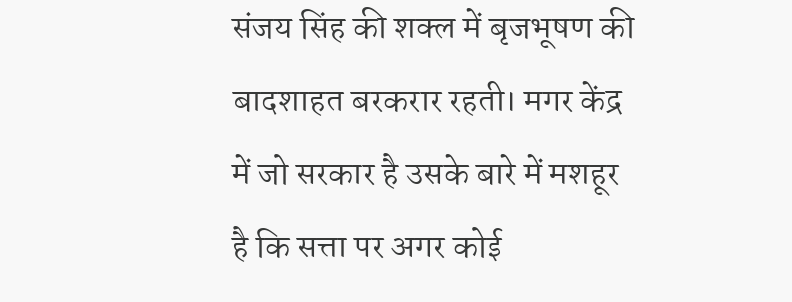संजय सिंह की शक्ल में बृजभूषण की बादशाहत बरकरार रहती। मगर केंद्र में जो सरकार है उसके बारे में मशहूर है कि सत्ता पर अगर कोई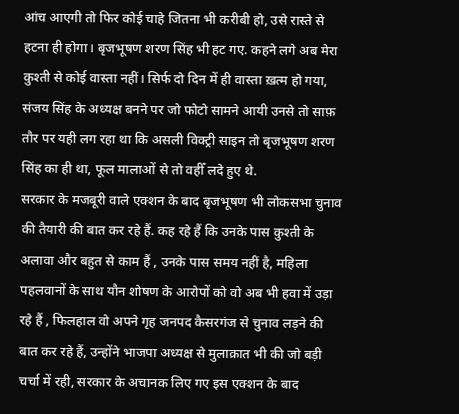आंच आएगी तो फिर कोई चाहे जितना भी करीबी हो, उसे रास्ते से हटना ही होगा। बृजभूषण शरण सिंह भी हट गए. कहने लगे अब मेरा कुश्ती से कोई वास्ता नहीं। सिर्फ दो दिन में ही वास्ता ख़त्म हो गया, संजय सिंह के अध्यक्ष बनने पर जो फोटो सामने आयी उनसे तो साफ़ तौर पर यही लग रहा था कि असली विक्ट्री साइन तो बृजभूषण शरण सिंह का ही था, फूल मालाओं से तो वहीँ लदे हुए थे.
सरकार के मजबूरी वाले एक्शन के बाद बृजभूषण भी लोकसभा चुनाव की तैयारी की बात कर रहे हैं. कह रहे हैं कि उनके पास कुश्ती के अलावा और बहुत से काम हैं , उनके पास समय नहीं है, महिला पहलवानों के साथ यौन शोषण के आरोपों को वो अब भी हवा में उड़ा रहे हैं , फिलहाल वो अपने गृह जनपद कैसरगंज से चुनाव लड़ने की बात कर रहे हैं, उन्होंने भाजपा अध्यक्ष से मुलाक़ात भी की जो बड़ी चर्चा में रही, सरकार के अचानक लिए गए इस एक्शन के बाद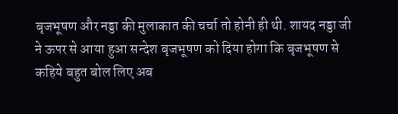बृजभूषण और नड्डा की मुलाकात की चर्चा तो होनी ही थी. शायद नड्डा जी ने ऊपर से आया हुआ सन्देश बृजभूषण को दिया होगा कि बृजभूषण से कहिये बहुत बोल लिए अब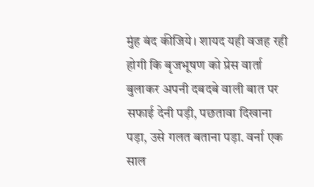मुंह बंद कीजिये। शायद यही वजह रही होगी कि बृजभूषण को प्रेस वार्ता बुलाकर अपनी दबदबे वाली बात पर सफाई देनी पड़ी, पछतावा दिखाना पड़ा, उसे गलत बताना पड़ा. वर्ना एक साल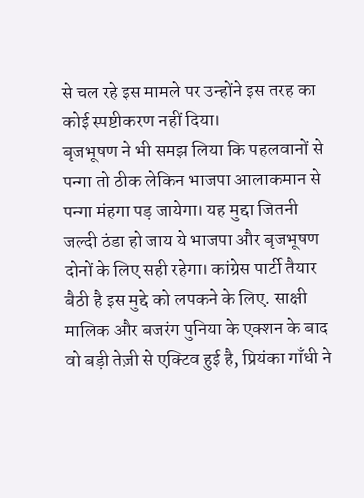से चल रहे इस मामले पर उन्होंने इस तरह का कोई स्पष्टीकरण नहीं दिया।
बृजभूषण ने भी समझ लिया कि पहलवानों से पन्गा तो ठीक लेकिन भाजपा आलाकमान से पन्गा मंहगा पड़ जायेगा। यह मुद्दा जितनी जल्दी ठंडा हो जाय ये भाजपा और बृजभूषण दोनों के लिए सही रहेगा। कांग्रेस पार्टी तैयार बैठी है इस मुद्दे को लपकने के लिए. साक्षी मालिक और बजरंग पुनिया के एक्शन के बाद वो बड़ी तेज़ी से एक्टिव हुई है, प्रियंका गाँधी ने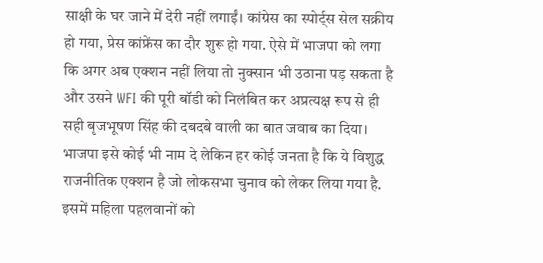साक्षी के घर जाने में देरी नहीं लगाईं। कांग्रेस का स्पोर्ट्स सेल सक्रीय हो गया, प्रेस कांफ्रेंस का दौर शुरू हो गया. ऐसे में भाजपा को लगा कि अगर अब एक्शन नहीं लिया तो नुक्सान भी उठाना पड़ सकता है और उसने WFI की पूरी बॉडी को निलंबित कर अप्रत्यक्ष रूप से ही सही बृजभूषण सिंह की दबदबे वाली का बात जवाब का दिया। भाजपा इसे कोई भी नाम दे लेकिन हर कोई जनता है कि ये विशुद्ध राजनीतिक एक्शन है जो लोकसभा चुनाव को लेकर लिया गया है. इसमें महिला पहलवानों को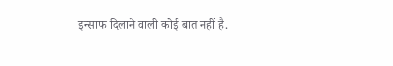इन्साफ दिलाने वाली कोई बात नहीं है.